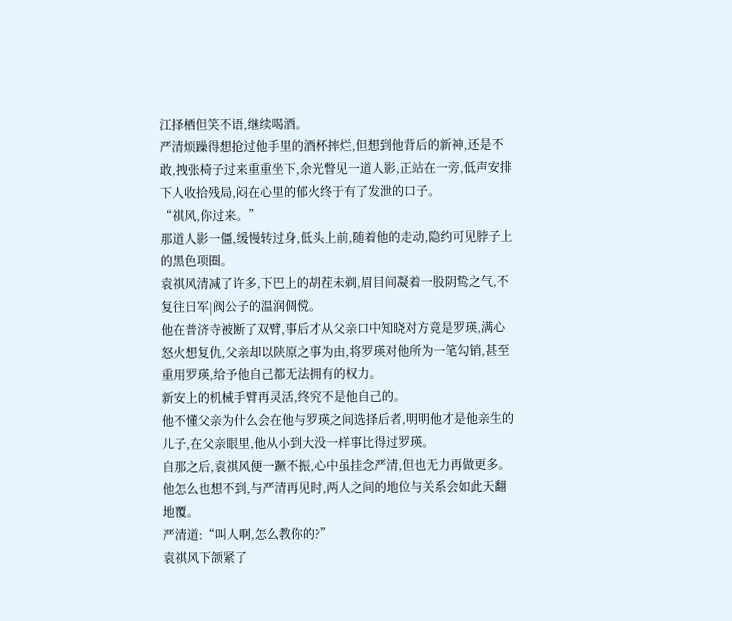江择栖但笑不语,继续喝酒。
严清烦躁得想抢过他手里的酒杯摔烂,但想到他背后的新神,还是不敢,拽张椅子过来重重坐下,余光瞥见一道人影,正站在一旁,低声安排下人收拾残局,闷在心里的郁火终于有了发泄的口子。
“祺风,你过来。”
那道人影一僵,缓慢转过身,低头上前,随着他的走动,隐约可见脖子上的黑色项圈。
袁祺风清减了许多,下巴上的胡茬未剃,眉目间凝着一股阴鸷之气,不复往日军|阀公子的温润倜傥。
他在普济寺被断了双臂,事后才从父亲口中知晓对方竟是罗瑛,满心怒火想复仇,父亲却以陕原之事为由,将罗瑛对他所为一笔勾销,甚至重用罗瑛,给予他自己都无法拥有的权力。
新安上的机械手臂再灵活,终究不是他自己的。
他不懂父亲为什么会在他与罗瑛之间选择后者,明明他才是他亲生的儿子,在父亲眼里,他从小到大没一样事比得过罗瑛。
自那之后,袁祺风便一蹶不振,心中虽挂念严清,但也无力再做更多。他怎么也想不到,与严清再见时,两人之间的地位与关系会如此天翻地覆。
严清道:“叫人啊,怎么教你的?”
袁祺风下颌紧了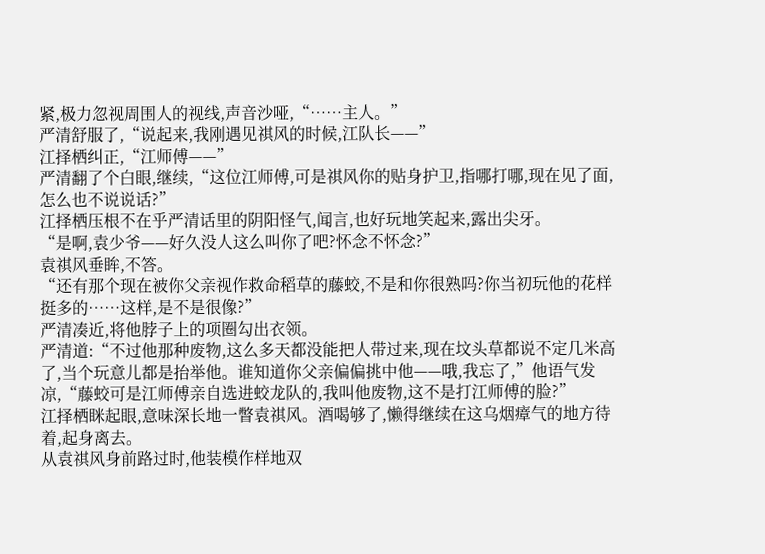紧,极力忽视周围人的视线,声音沙哑,“……主人。”
严清舒服了,“说起来,我刚遇见祺风的时候,江队长——”
江择栖纠正,“江师傅——”
严清翻了个白眼,继续,“这位江师傅,可是祺风你的贴身护卫,指哪打哪,现在见了面,怎么也不说说话?”
江择栖压根不在乎严清话里的阴阳怪气,闻言,也好玩地笑起来,露出尖牙。
“是啊,袁少爷——好久没人这么叫你了吧?怀念不怀念?”
袁祺风垂眸,不答。
“还有那个现在被你父亲视作救命稻草的藤蛟,不是和你很熟吗?你当初玩他的花样挺多的……这样,是不是很像?”
严清凑近,将他脖子上的项圈勾出衣领。
严清道:“不过他那种废物,这么多天都没能把人带过来,现在坟头草都说不定几米高了,当个玩意儿都是抬举他。谁知道你父亲偏偏挑中他——哦,我忘了,”他语气发凉,“藤蛟可是江师傅亲自选进蛟龙队的,我叫他废物,这不是打江师傅的脸?”
江择栖眯起眼,意味深长地一瞥袁祺风。酒喝够了,懒得继续在这乌烟瘴气的地方待着,起身离去。
从袁祺风身前路过时,他装模作样地双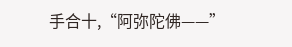手合十,“阿弥陀佛——”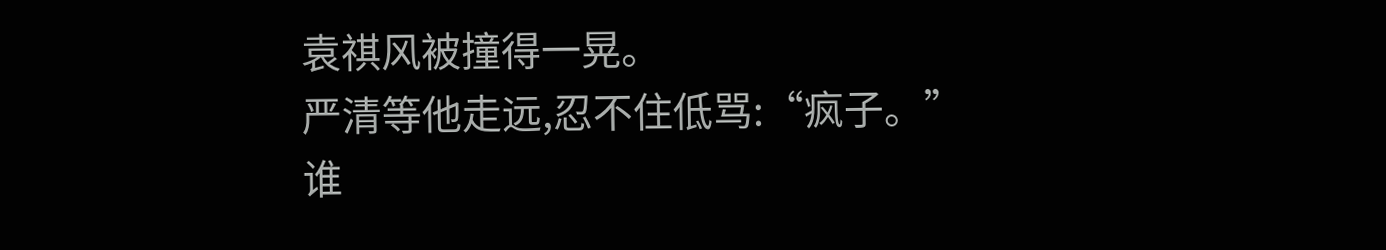袁祺风被撞得一晃。
严清等他走远,忍不住低骂:“疯子。”
谁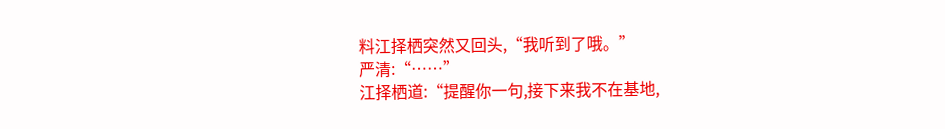料江择栖突然又回头,“我听到了哦。”
严清:“……”
江择栖道:“提醒你一句,接下来我不在基地,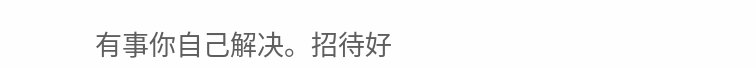有事你自己解决。招待好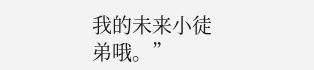我的未来小徒弟哦。”